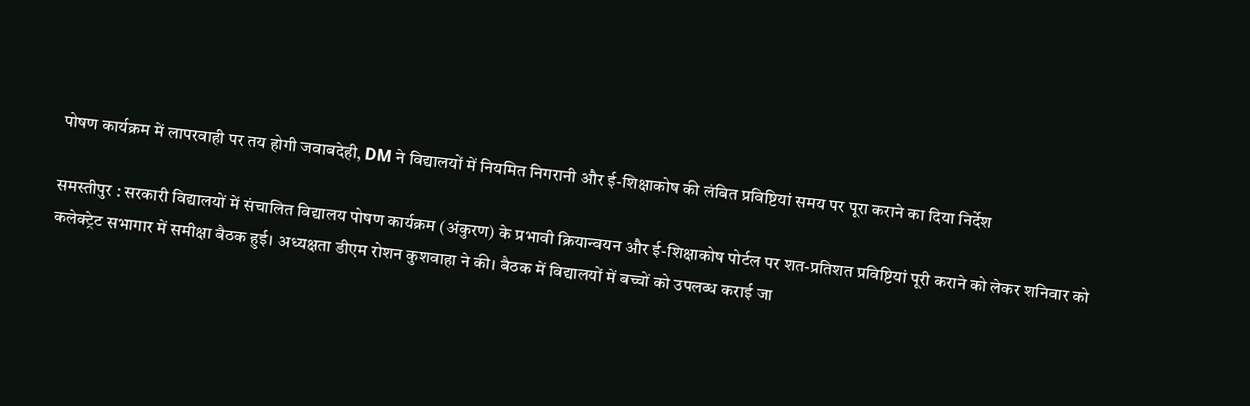पोषण कार्यक्रम में लापरवाही पर तय होगी जवाबदेही, DM ने विद्यालयों में नियमित निगरानी और ई-शिक्षाकोष की लंबित प्रविष्टियां समय पर पूरा कराने का दिया निर्देश

समस्तीपुर : सरकारी विद्यालयों में संचालित विद्यालय पोषण कार्यक्रम (अंकुरण) के प्रभावी क्रियान्वयन और ई-शिक्षाकोष पोर्टल पर शत-प्रतिशत प्रविष्टियां पूरी कराने को लेकर शनिवार को कलेक्ट्रेट सभागार में समीक्षा बैठक हुई। अध्यक्षता डीएम रोशन कुशवाहा ने की। बैठक में विद्यालयों में बच्चों को उपलब्ध कराई जा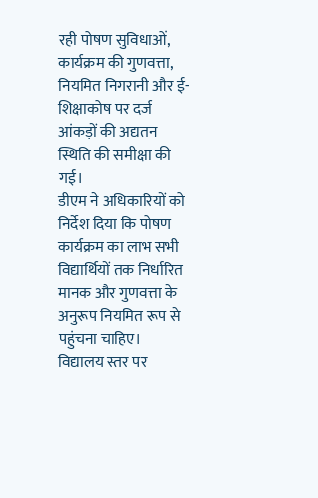रही पोषण सुविधाओं, कार्यक्रम की गुणवत्ता, नियमित निगरानी और ई-शिक्षाकोष पर दर्ज आंकड़ों की अद्यतन स्थिति की समीक्षा की गई।
डीएम ने अधिकारियों को निर्देश दिया कि पोषण कार्यक्रम का लाभ सभी विद्यार्थियों तक निर्धारित मानक और गुणवत्ता के अनुरूप नियमित रूप से पहुंचना चाहिए। विद्यालय स्तर पर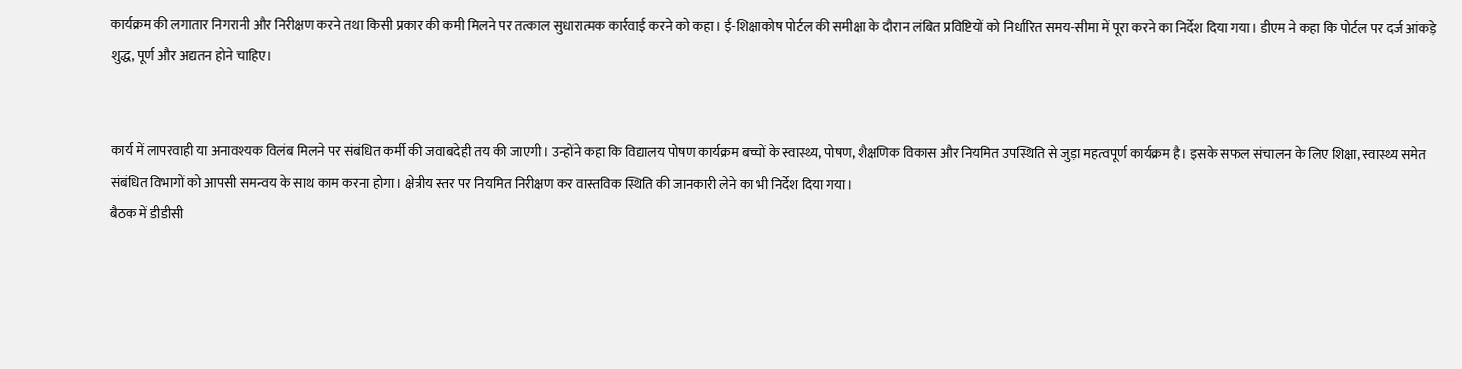कार्यक्रम की लगातार निगरानी और निरीक्षण करने तथा किसी प्रकार की कमी मिलने पर तत्काल सुधारात्मक कार्रवाई करने को कहा। ई-शिक्षाकोष पोर्टल की समीक्षा के दौरान लंबित प्रविष्टियों को निर्धारित समय-सीमा में पूरा करने का निर्देश दिया गया। डीएम ने कहा कि पोर्टल पर दर्ज आंकड़े शुद्ध, पूर्ण और अद्यतन होने चाहिए।


कार्य में लापरवाही या अनावश्यक विलंब मिलने पर संबंधित कर्मी की जवाबदेही तय की जाएगी। उन्होंने कहा कि विद्यालय पोषण कार्यक्रम बच्चों के स्वास्थ्य, पोषण, शैक्षणिक विकास और नियमित उपस्थिति से जुड़ा महत्वपूर्ण कार्यक्रम है। इसके सफल संचालन के लिए शिक्षा, स्वास्थ्य समेत संबंधित विभागों को आपसी समन्वय के साथ काम करना होगा। क्षेत्रीय स्तर पर नियमित निरीक्षण कर वास्तविक स्थिति की जानकारी लेने का भी निर्देश दिया गया।
बैठक में डीडीसी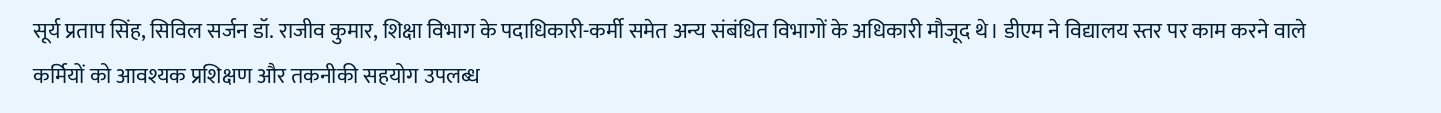सूर्य प्रताप सिंह, सिविल सर्जन डॉ. राजीव कुमार, शिक्षा विभाग के पदाधिकारी-कर्मी समेत अन्य संबंधित विभागों के अधिकारी मौजूद थे। डीएम ने विद्यालय स्तर पर काम करने वाले कर्मियों को आवश्यक प्रशिक्षण और तकनीकी सहयोग उपलब्ध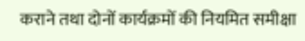कराने तथा दोनों कार्यक्रमों की नियमित समीक्षा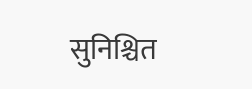सुनिश्चित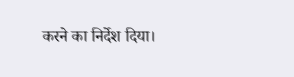करने का निर्देश दिया।